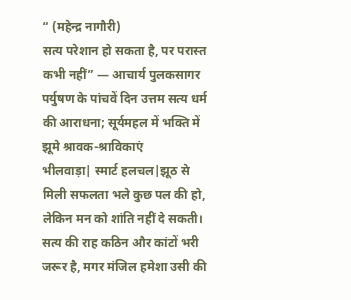“ (महेन्द्र नागौरी)
सत्य परेशान हो सकता है, पर परास्त कभी नहीं” — आचार्य पुलकसागर
पर्युषण के पांचवें दिन उत्तम सत्य धर्म की आराधना; सूर्यमहल में भक्ति में झूमे श्रावक-श्राविकाएं
भीलवाड़ा| स्मार्ट हलचल|झूठ से मिली सफलता भले कुछ पल की हो, लेकिन मन को शांति नहीं दे सकती। सत्य की राह कठिन और कांटों भरी जरूर है, मगर मंजिल हमेशा उसी की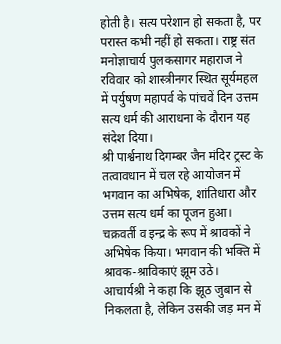होती है। सत्य परेशान हो सकता है, पर परास्त कभी नहीं हो सकता। राष्ट्र संत मनोज्ञाचार्य पुलकसागर महाराज ने रविवार को शास्त्रीनगर स्थित सूर्यमहल में पर्युषण महापर्व के पांचवें दिन उत्तम सत्य धर्म की आराधना के दौरान यह संदेश दिया।
श्री पार्श्वनाथ दिगम्बर जैन मंदिर ट्रस्ट के तत्वावधान में चल रहे आयोजन में भगवान का अभिषेक, शांतिधारा और उत्तम सत्य धर्म का पूजन हुआ। चक्रवर्ती व इन्द्र के रूप में श्रावकों ने अभिषेक किया। भगवान की भक्ति में श्रावक-श्राविकाएं झूम उठे।
आचार्यश्री ने कहा कि झूठ जुबान से निकलता है, लेकिन उसकी जड़ मन में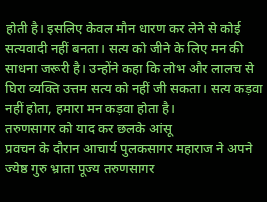होती है। इसलिए केवल मौन धारण कर लेने से कोई सत्यवादी नहीं बनता। सत्य को जीने के लिए मन की साधना जरूरी है। उन्होंने कहा कि लोभ और लालच से घिरा व्यक्ति उत्तम सत्य को नहीं जी सकता। सत्य कड़वा नहीं होता, हमारा मन कड़वा होता है।
तरुणसागर को याद कर छलके आंसू
प्रवचन के दौरान आचार्य पुलकसागर महाराज ने अपने ज्येष्ठ गुरु भ्राता पूज्य तरुणसागर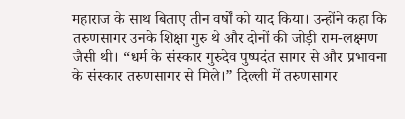महाराज के साथ बिताए तीन वर्षों को याद किया। उन्होंने कहा कि तरुणसागर उनके शिक्षा गुरु थे और दोनों की जोड़ी राम-लक्ष्मण जैसी थी। “धर्म के संस्कार गुरुदेव पुष्पदंत सागर से और प्रभावना के संस्कार तरुणसागर से मिले।” दिल्ली में तरुणसागर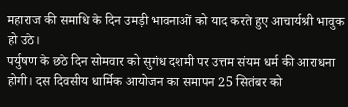महाराज की समाधि के दिन उमड़ी भावनाओं को याद करते हुए आचार्यश्री भावुक हो उठे।
पर्युषण के छठे दिन सोमवार को सुगंध दशमी पर उत्तम संयम धर्म की आराधना होगी। दस दिवसीय धार्मिक आयोजन का समापन 25 सितंबर को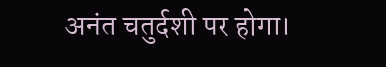अनंत चतुर्दशी पर होगा।